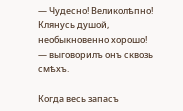— Чудесно! Великолѣпно! Клянусь душой, необыкновенно хорошо! — выговорилъ онъ сквозь смѣхъ.

Когда весь запасъ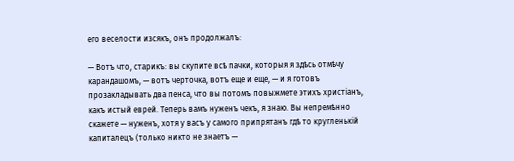его веселости изсякъ, онъ продолжалъ:

— Вотъ что, старикъ: вы скупите всѣ пачки, которыя я здѣсь отмѣчу карандашомъ, — вотъ черточка, вотъ еще и еще, — и я готовъ прозакладывать два пенса, что вы потомъ повыжмете этихъ христіанъ, какъ истый еврей. Теперь вамъ нуженъ чекъ, я знаю. Вы непремѣнно скажете — нуженъ, хотя у васъ у самого припрятанъ гдѣ то кругленькій капиталецъ (только никто не знаетъ —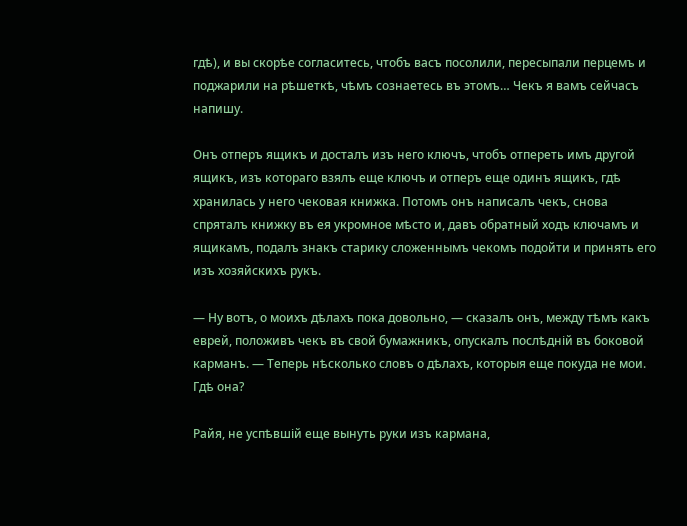гдѣ), и вы скорѣе согласитесь, чтобъ васъ посолили, пересыпали перцемъ и поджарили на рѣшеткѣ, чѣмъ сознаетесь въ этомъ… Чекъ я вамъ сейчасъ напишу.

Онъ отперъ ящикъ и досталъ изъ него ключъ, чтобъ отпереть имъ другой ящикъ, изъ котораго взялъ еще ключъ и отперъ еще одинъ ящикъ, гдѣ хранилась у него чековая книжка. Потомъ онъ написалъ чекъ, снова спряталъ книжку въ ея укромное мѣсто и, давъ обратный ходъ ключамъ и ящикамъ, подалъ знакъ старику сложеннымъ чекомъ подойти и принять его изъ хозяйскихъ рукъ.

— Ну вотъ, о моихъ дѣлахъ пока довольно, — сказалъ онъ, между тѣмъ какъ еврей, положивъ чекъ въ свой бумажникъ, опускалъ послѣдній въ боковой карманъ. — Теперь нѣсколько словъ о дѣлахъ, которыя еще покуда не мои. Гдѣ она?

Райя, не успѣвшій еще вынуть руки изъ кармана,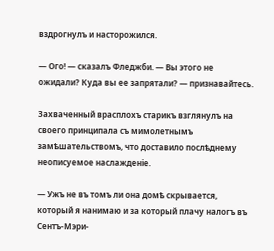вздрогнулъ и насторожился.

— Ого! — сказалъ Фледжби. — Вы этого не ожидали? Куда вы ее запрятали? — признавайтесь.

Захваченный врасплохъ старикъ взглянулъ на своего принципала съ мимолетнымъ замѣшательствомъ, что доставило послѣднему неописуемое наслажденіе.

— Ужъ не въ томъ ли она домѣ скрывается, который я нанимаю и за который плачу налогъ въ Сентъ-Мэри-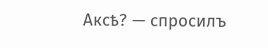Аксѣ? — спросилъ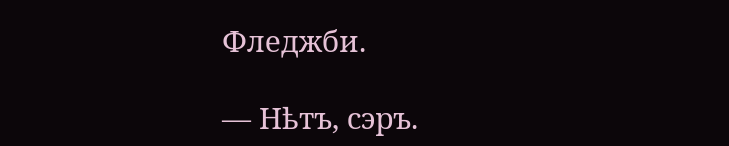Фледжби.

— Нѣтъ, сэръ.